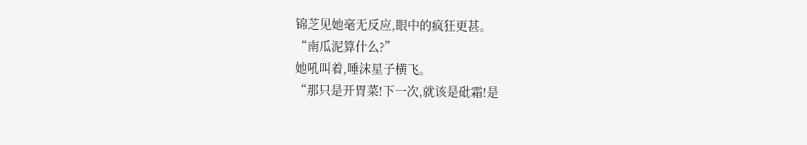锦芝见她毫无反应,眼中的疯狂更甚。
“南瓜泥算什么?”
她吼叫着,唾沫星子横飞。
“那只是开胃菜!下一次,就该是砒霜!是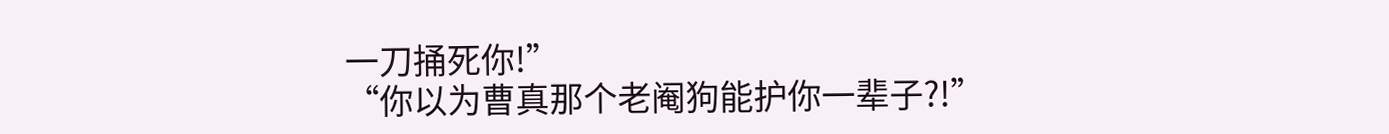一刀捅死你!”
“你以为曹真那个老阉狗能护你一辈子?!”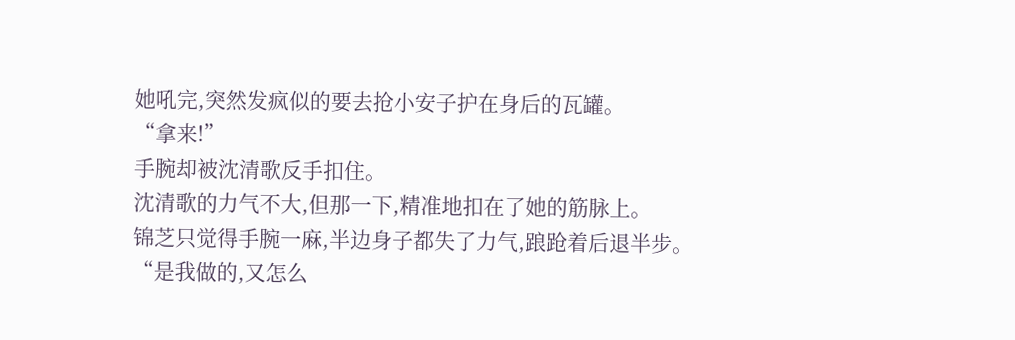她吼完,突然发疯似的要去抢小安子护在身后的瓦罐。
“拿来!”
手腕却被沈清歌反手扣住。
沈清歌的力气不大,但那一下,精准地扣在了她的筋脉上。
锦芝只觉得手腕一麻,半边身子都失了力气,踉跄着后退半步。
“是我做的,又怎么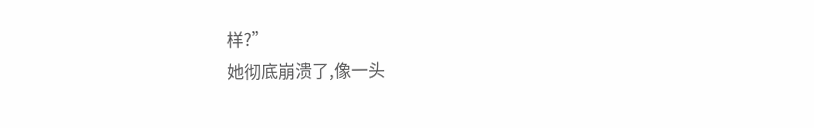样?”
她彻底崩溃了,像一头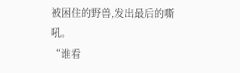被困住的野兽,发出最后的嘶吼。
“谁看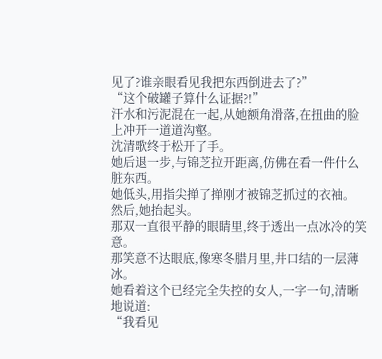见了?谁亲眼看见我把东西倒进去了?”
“这个破罐子算什么证据?!”
汗水和污泥混在一起,从她额角滑落,在扭曲的脸上冲开一道道沟壑。
沈清歌终于松开了手。
她后退一步,与锦芝拉开距离,仿佛在看一件什么脏东西。
她低头,用指尖掸了掸刚才被锦芝抓过的衣袖。
然后,她抬起头。
那双一直很平静的眼睛里,终于透出一点冰冷的笑意。
那笑意不达眼底,像寒冬腊月里,井口结的一层薄冰。
她看着这个已经完全失控的女人,一字一句,清晰地说道:
“我看见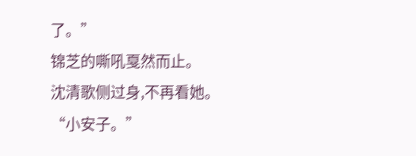了。”
锦芝的嘶吼戛然而止。
沈清歌侧过身,不再看她。
“小安子。”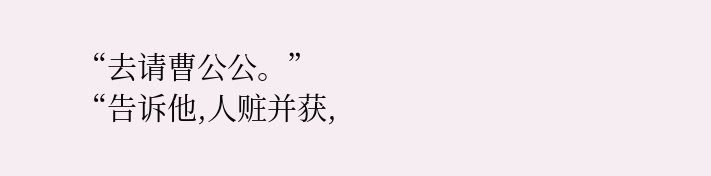“去请曹公公。”
“告诉他,人赃并获,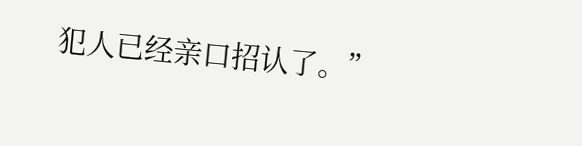犯人已经亲口招认了。”